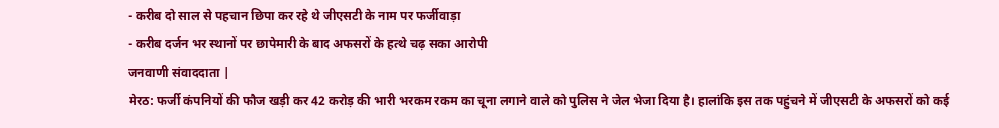- करीब दो साल से पहचान छिपा कर रहे थे जीएसटी के नाम पर फर्जीवाड़ा
- करीब दर्जन भर स्थानों पर छापेमारी के बाद अफसरों के हत्थे चढ़ सका आरोपी
जनवाणी संवाददाता |
मेरठ: फर्जी कंपनियों की फौज खड़ी कर 42 करोड़ की भारी भरकम रकम का चूना लगाने वाले को पुलिस ने जेल भेजा दिया है। हालांकि इस तक पहुंचने में जीएसटी के अफसरों को कई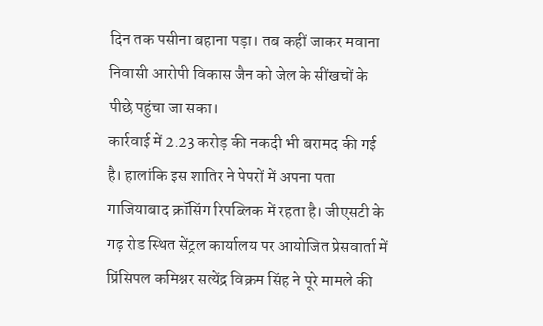दिन तक पसीना बहाना पड़ा। तब कहीं जाकर मवाना निवासी आरोपी विकास जैन को जेल के सींखचों के पीछे पहुंचा जा सका।
कार्रवाई में 2.23 करोड़ की नकदी भी बरामद की गई है। हालांकि इस शातिर ने पेपरों में अपना पता गाजियाबाद क्रॉसिंग रिपब्लिक में रहता है। जीएसटी के गढ़ रोड स्थित सेंट्रल कार्यालय पर आयोजित प्रेसवार्ता में प्रिंसिपल कमिश्नर सत्येंद्र विक्रम सिंह ने पूरे मामले की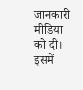जानकारी मीडिया को दी। इसमें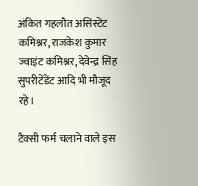अंकित गहलौत असिस्टेंट कमिश्नर, राजकेश कुमार ज्वाइंट कमिश्नर, देवेन्द्र सिंह सुपरीटेंडेंट आदि भी मौजूद रहे।

टैक्सी फर्म चलाने वाले इस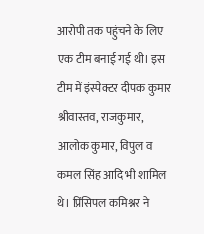आरोपी तक पहुंचने के लिए एक टीम बनाई गई थी। इस टीम में इंस्पेक्टर दीपक कुमार श्रीवास्तव, राजकुमार, आलोक कुमार, विपुल व कमल सिंह आदि भी शामिल थे। प्रिंसिपल कमिश्नर ने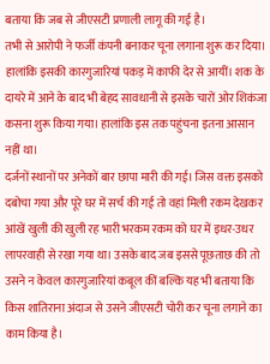बताया कि जब से जीएसटी प्रणाली लागू की गई है।
तभी से आरोपी ने फर्जी कंपनी बनाकर चूना लगाना शुरू कर दिया। हालांकि इसकी कारगुजारियां पकड़ में काफी देर से आयीं। शक के दायरे में आने के बाद भी बेहद सावधानी से इसके चारों ओर शिकंजा कसना शुरू किया गया। हालांकि इस तक पहुंचना इतना आसान नहीं था।
दर्जनों स्थानों पर अनेकों बार छापा मारी की गई। जिस वक्त इसको दबोचा गया और पूरे घर में सर्च की गई तो वहां मिली रकम देखकर आंखें खुली की खुली रह भारी भरकम रकम को घर में इधर-उधर लापरवाही से रखा गया था। उसके बाद जब इससे पूछताछ की तो उसने न केवल कारगुजारियां कबूल कीं बल्कि यह भी बताया कि किस शातिराना अंदाज से उसने जीएसटी चोरी कर चूना लगाने का काम किया है।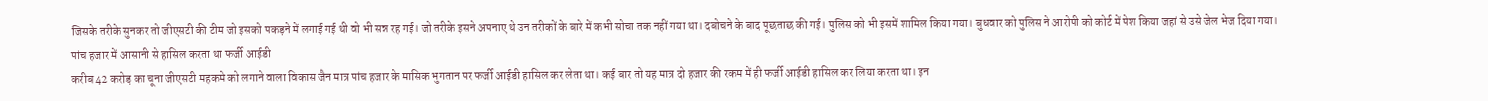जिसके तरीके सुनकर तो जीएसटी की टीम जो इसको पकड़ने में लगाई गई थी वो भी सन्न रह गई। जो तरीके इसने अपनाए थे उन तरीकों के बारे में कभी सोचा तक नहीं गया था। दबोचने के बाद पूछताछ की गई। पुलिस को भी इसमें शामिल किया गया। बुधवार को पुलिस ने आरोपी को कोर्ट में पेश किया जहां से उसे जेल भेज दिया गया।
पांच हजार में आसानी से हासिल करता था फर्जी आईडी
करीब 42 करोड़ का चूना जीएसटी महकमे को लगाने वाला विकास जैन मात्र पांच हजार के मासिक भुगतान पर फर्जी आईडी हासिल कर लेता था। कई बार तो यह मात्र दो हजार की रकम में ही फर्जी आईडी हासिल कर लिया करता था। इन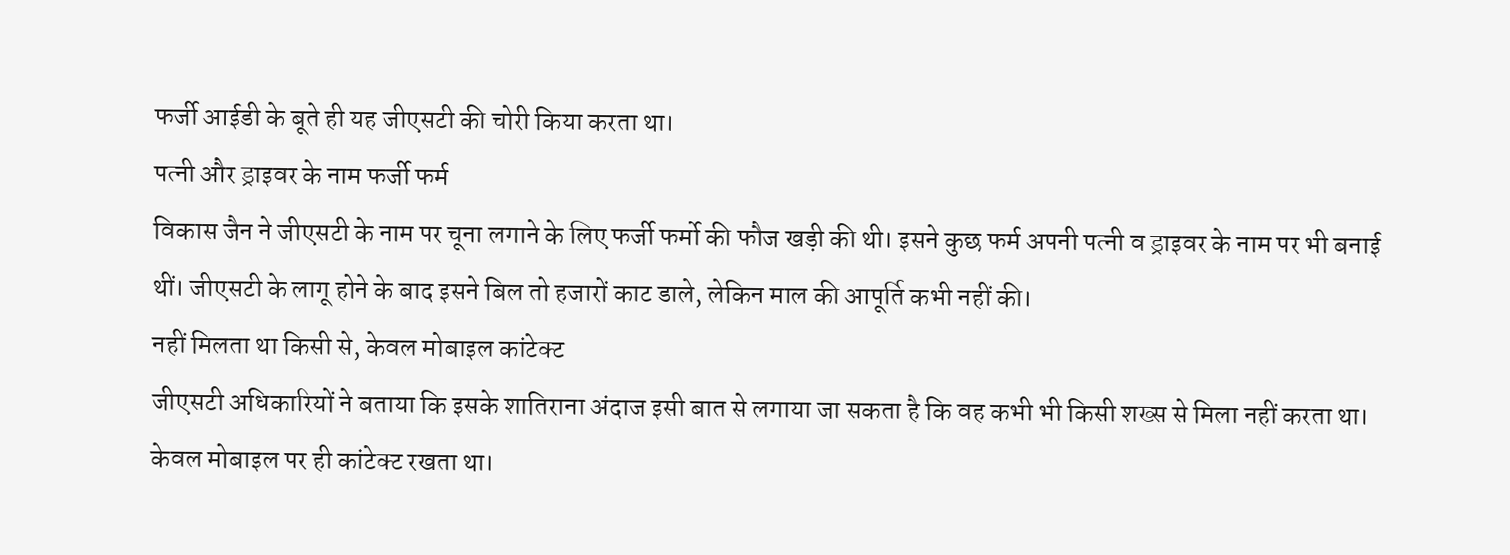फर्जी आईडी के बूते ही यह जीएसटी की चोरी किया करता था।
पत्नी और ड्राइवर के नाम फर्जी फर्म
विकास जैन ने जीएसटी के नाम पर चूना लगाने के लिए फर्जी फर्मो की फौज खड़ी की थी। इसने कुछ फर्म अपनी पत्नी व ड्राइवर के नाम पर भी बनाई थीं। जीएसटी के लागू होने के बाद इसने बिल तो हजारों काट डाले, लेकिन माल की आपूर्ति कभी नहीं की।
नहीं मिलता था किसी से, केवल मोबाइल कांटेक्ट
जीएसटी अधिकारियों ने बताया कि इसके शातिराना अंदाज इसी बात से लगाया जा सकता है कि वह कभी भी किसी शख्स से मिला नहीं करता था। केवल मोबाइल पर ही कांटेक्ट रखता था।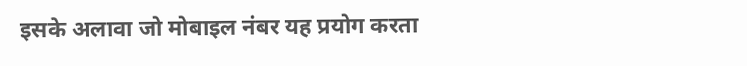इसके अलावा जो मोबाइल नंबर यह प्रयोग करता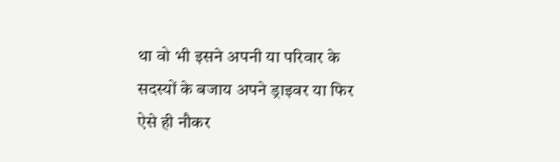था वो भी इसने अपनी या परिवार के सदस्यों के बजाय अपने ड्राइवर या फिर ऐसे ही नौकर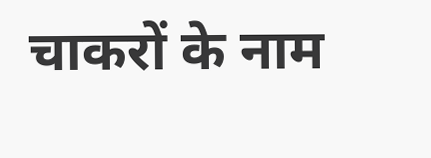चाकरों के नाम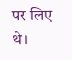पर लिए थे।